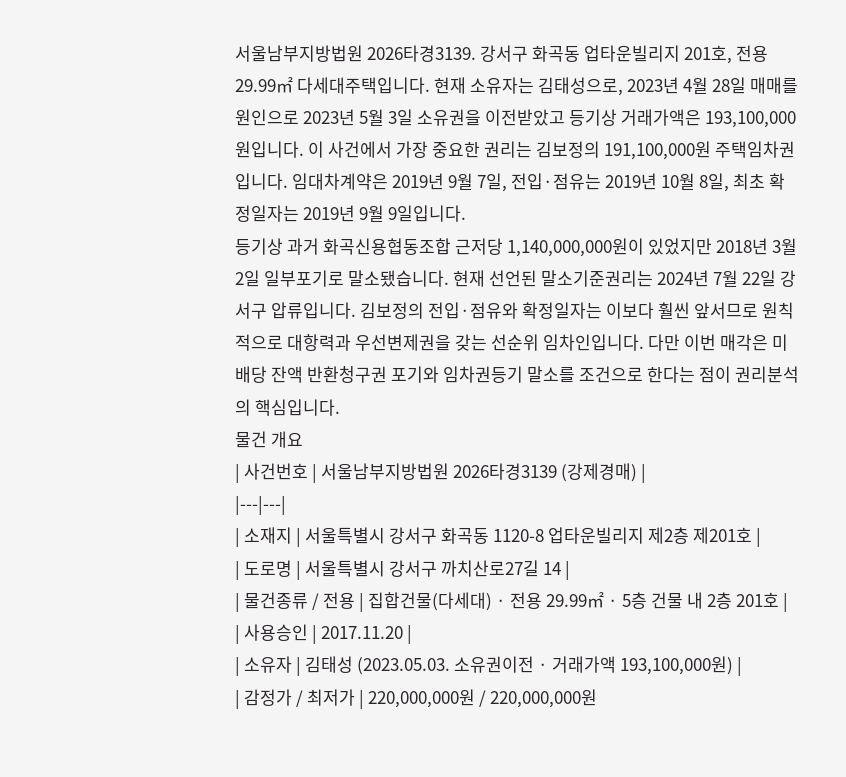서울남부지방법원 2026타경3139. 강서구 화곡동 업타운빌리지 201호, 전용 29.99㎡ 다세대주택입니다. 현재 소유자는 김태성으로, 2023년 4월 28일 매매를 원인으로 2023년 5월 3일 소유권을 이전받았고 등기상 거래가액은 193,100,000원입니다. 이 사건에서 가장 중요한 권리는 김보정의 191,100,000원 주택임차권입니다. 임대차계약은 2019년 9월 7일, 전입·점유는 2019년 10월 8일, 최초 확정일자는 2019년 9월 9일입니다.
등기상 과거 화곡신용협동조합 근저당 1,140,000,000원이 있었지만 2018년 3월 2일 일부포기로 말소됐습니다. 현재 선언된 말소기준권리는 2024년 7월 22일 강서구 압류입니다. 김보정의 전입·점유와 확정일자는 이보다 훨씬 앞서므로 원칙적으로 대항력과 우선변제권을 갖는 선순위 임차인입니다. 다만 이번 매각은 미배당 잔액 반환청구권 포기와 임차권등기 말소를 조건으로 한다는 점이 권리분석의 핵심입니다.
물건 개요
| 사건번호 | 서울남부지방법원 2026타경3139 (강제경매) |
|---|---|
| 소재지 | 서울특별시 강서구 화곡동 1120-8 업타운빌리지 제2층 제201호 |
| 도로명 | 서울특별시 강서구 까치산로27길 14 |
| 물건종류 / 전용 | 집합건물(다세대) · 전용 29.99㎡ · 5층 건물 내 2층 201호 |
| 사용승인 | 2017.11.20 |
| 소유자 | 김태성 (2023.05.03. 소유권이전 · 거래가액 193,100,000원) |
| 감정가 / 최저가 | 220,000,000원 / 220,000,000원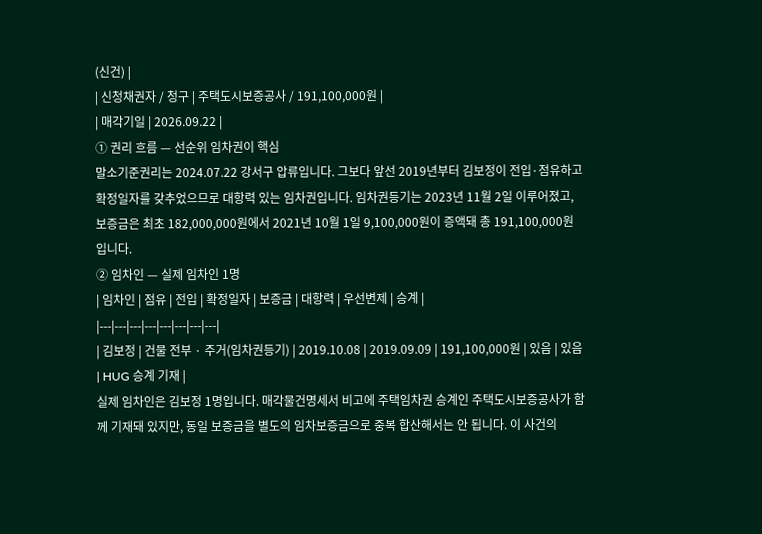(신건) |
| 신청채권자 / 청구 | 주택도시보증공사 / 191,100,000원 |
| 매각기일 | 2026.09.22 |
① 권리 흐름 — 선순위 임차권이 핵심
말소기준권리는 2024.07.22 강서구 압류입니다. 그보다 앞선 2019년부터 김보정이 전입·점유하고 확정일자를 갖추었으므로 대항력 있는 임차권입니다. 임차권등기는 2023년 11월 2일 이루어졌고, 보증금은 최초 182,000,000원에서 2021년 10월 1일 9,100,000원이 증액돼 총 191,100,000원입니다.
② 임차인 — 실제 임차인 1명
| 임차인 | 점유 | 전입 | 확정일자 | 보증금 | 대항력 | 우선변제 | 승계 |
|---|---|---|---|---|---|---|---|
| 김보정 | 건물 전부 · 주거(임차권등기) | 2019.10.08 | 2019.09.09 | 191,100,000원 | 있음 | 있음 | HUG 승계 기재 |
실제 임차인은 김보정 1명입니다. 매각물건명세서 비고에 주택임차권 승계인 주택도시보증공사가 함께 기재돼 있지만, 동일 보증금을 별도의 임차보증금으로 중복 합산해서는 안 됩니다. 이 사건의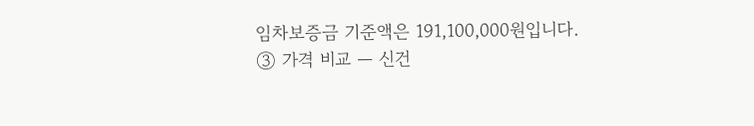임차보증금 기준액은 191,100,000원입니다.
③ 가격 비교 — 신건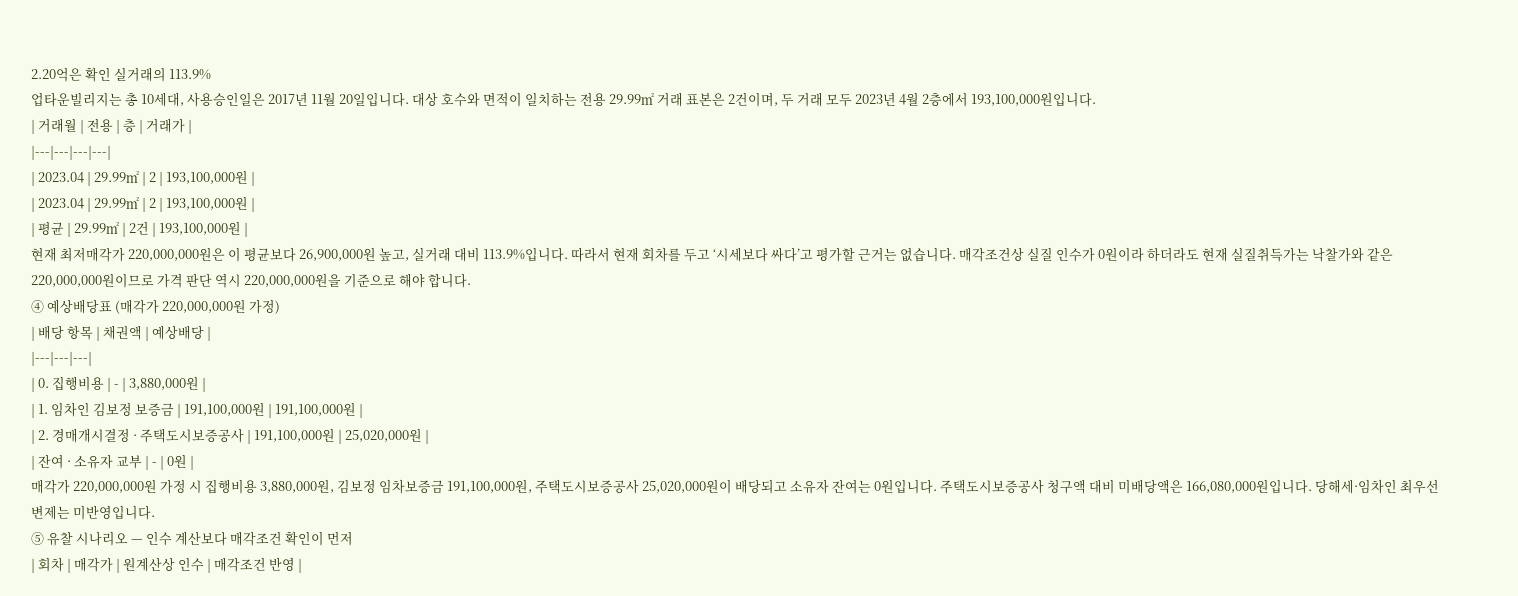2.20억은 확인 실거래의 113.9%
업타운빌리지는 총 10세대, 사용승인일은 2017년 11월 20일입니다. 대상 호수와 면적이 일치하는 전용 29.99㎡ 거래 표본은 2건이며, 두 거래 모두 2023년 4월 2층에서 193,100,000원입니다.
| 거래월 | 전용 | 층 | 거래가 |
|---|---|---|---|
| 2023.04 | 29.99㎡ | 2 | 193,100,000원 |
| 2023.04 | 29.99㎡ | 2 | 193,100,000원 |
| 평균 | 29.99㎡ | 2건 | 193,100,000원 |
현재 최저매각가 220,000,000원은 이 평균보다 26,900,000원 높고, 실거래 대비 113.9%입니다. 따라서 현재 회차를 두고 ‘시세보다 싸다’고 평가할 근거는 없습니다. 매각조건상 실질 인수가 0원이라 하더라도 현재 실질취득가는 낙찰가와 같은 220,000,000원이므로 가격 판단 역시 220,000,000원을 기준으로 해야 합니다.
④ 예상배당표 (매각가 220,000,000원 가정)
| 배당 항목 | 채권액 | 예상배당 |
|---|---|---|
| 0. 집행비용 | - | 3,880,000원 |
| 1. 임차인 김보정 보증금 | 191,100,000원 | 191,100,000원 |
| 2. 경매개시결정 · 주택도시보증공사 | 191,100,000원 | 25,020,000원 |
| 잔여 · 소유자 교부 | - | 0원 |
매각가 220,000,000원 가정 시 집행비용 3,880,000원, 김보정 임차보증금 191,100,000원, 주택도시보증공사 25,020,000원이 배당되고 소유자 잔여는 0원입니다. 주택도시보증공사 청구액 대비 미배당액은 166,080,000원입니다. 당해세·임차인 최우선변제는 미반영입니다.
⑤ 유찰 시나리오 — 인수 계산보다 매각조건 확인이 먼저
| 회차 | 매각가 | 원계산상 인수 | 매각조건 반영 |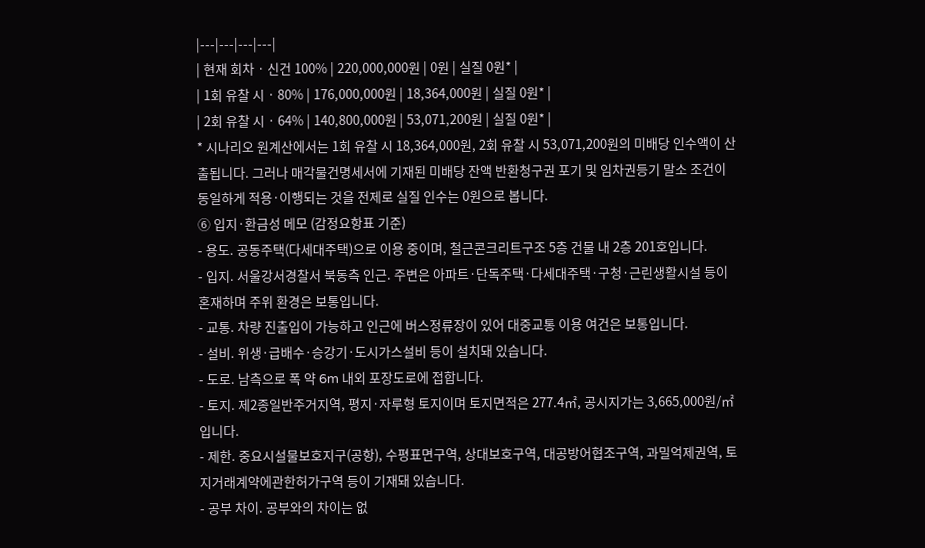|---|---|---|---|
| 현재 회차 · 신건 100% | 220,000,000원 | 0원 | 실질 0원* |
| 1회 유찰 시 · 80% | 176,000,000원 | 18,364,000원 | 실질 0원* |
| 2회 유찰 시 · 64% | 140,800,000원 | 53,071,200원 | 실질 0원* |
* 시나리오 원계산에서는 1회 유찰 시 18,364,000원, 2회 유찰 시 53,071,200원의 미배당 인수액이 산출됩니다. 그러나 매각물건명세서에 기재된 미배당 잔액 반환청구권 포기 및 임차권등기 말소 조건이 동일하게 적용·이행되는 것을 전제로 실질 인수는 0원으로 봅니다.
⑥ 입지·환금성 메모 (감정요항표 기준)
- 용도. 공동주택(다세대주택)으로 이용 중이며, 철근콘크리트구조 5층 건물 내 2층 201호입니다.
- 입지. 서울강서경찰서 북동측 인근. 주변은 아파트·단독주택·다세대주택·구청·근린생활시설 등이 혼재하며 주위 환경은 보통입니다.
- 교통. 차량 진출입이 가능하고 인근에 버스정류장이 있어 대중교통 이용 여건은 보통입니다.
- 설비. 위생·급배수·승강기·도시가스설비 등이 설치돼 있습니다.
- 도로. 남측으로 폭 약 6m 내외 포장도로에 접합니다.
- 토지. 제2종일반주거지역, 평지·자루형 토지이며 토지면적은 277.4㎡, 공시지가는 3,665,000원/㎡입니다.
- 제한. 중요시설물보호지구(공항), 수평표면구역, 상대보호구역, 대공방어협조구역, 과밀억제권역, 토지거래계약에관한허가구역 등이 기재돼 있습니다.
- 공부 차이. 공부와의 차이는 없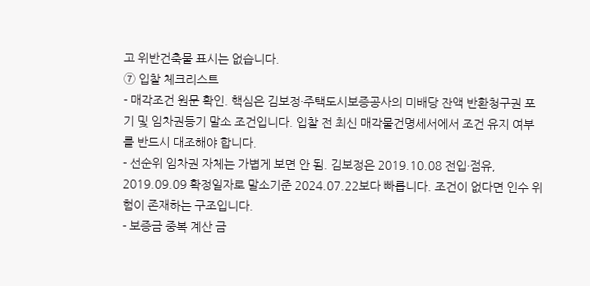고 위반건축물 표시는 없습니다.
⑦ 입찰 체크리스트
- 매각조건 원문 확인. 핵심은 김보정·주택도시보증공사의 미배당 잔액 반환청구권 포기 및 임차권등기 말소 조건입니다. 입찰 전 최신 매각물건명세서에서 조건 유지 여부를 반드시 대조해야 합니다.
- 선순위 임차권 자체는 가볍게 보면 안 됨. 김보정은 2019.10.08 전입·점유, 2019.09.09 확정일자로 말소기준 2024.07.22보다 빠릅니다. 조건이 없다면 인수 위험이 존재하는 구조입니다.
- 보증금 중복 계산 금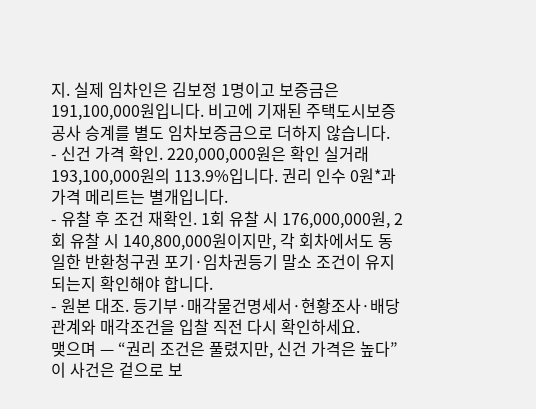지. 실제 임차인은 김보정 1명이고 보증금은 191,100,000원입니다. 비고에 기재된 주택도시보증공사 승계를 별도 임차보증금으로 더하지 않습니다.
- 신건 가격 확인. 220,000,000원은 확인 실거래 193,100,000원의 113.9%입니다. 권리 인수 0원*과 가격 메리트는 별개입니다.
- 유찰 후 조건 재확인. 1회 유찰 시 176,000,000원, 2회 유찰 시 140,800,000원이지만, 각 회차에서도 동일한 반환청구권 포기·임차권등기 말소 조건이 유지되는지 확인해야 합니다.
- 원본 대조. 등기부·매각물건명세서·현황조사·배당관계와 매각조건을 입찰 직전 다시 확인하세요.
맺으며 — “권리 조건은 풀렸지만, 신건 가격은 높다”
이 사건은 겉으로 보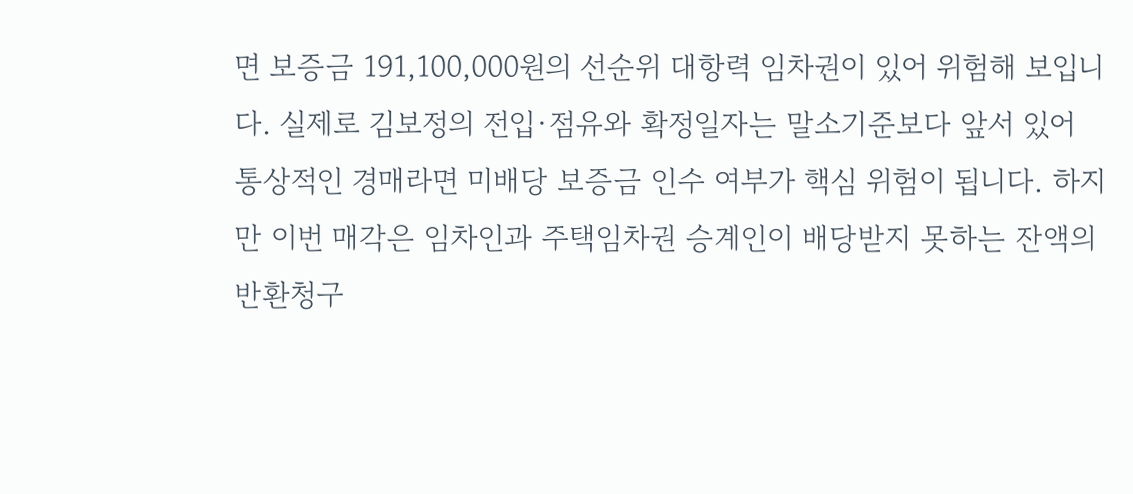면 보증금 191,100,000원의 선순위 대항력 임차권이 있어 위험해 보입니다. 실제로 김보정의 전입·점유와 확정일자는 말소기준보다 앞서 있어 통상적인 경매라면 미배당 보증금 인수 여부가 핵심 위험이 됩니다. 하지만 이번 매각은 임차인과 주택임차권 승계인이 배당받지 못하는 잔액의 반환청구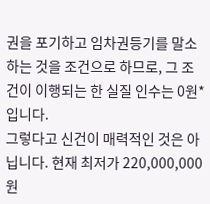권을 포기하고 임차권등기를 말소하는 것을 조건으로 하므로, 그 조건이 이행되는 한 실질 인수는 0원*입니다.
그렇다고 신건이 매력적인 것은 아닙니다. 현재 최저가 220,000,000원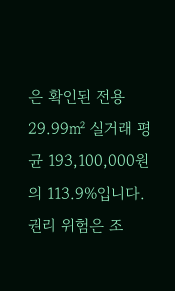은 확인된 전용 29.99㎡ 실거래 평균 193,100,000원의 113.9%입니다. 권리 위험은 조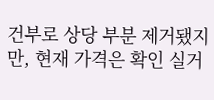건부로 상당 부분 제거됐지만, 현재 가격은 확인 실거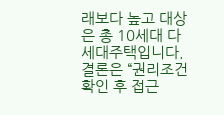래보다 높고 대상은 총 10세대 다세대주택입니다. 결론은 “권리조건 확인 후 접근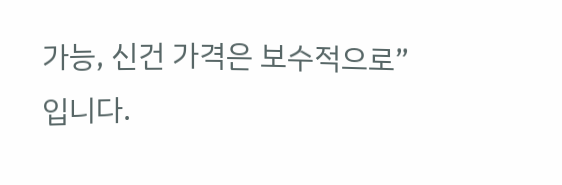가능, 신건 가격은 보수적으로”입니다.